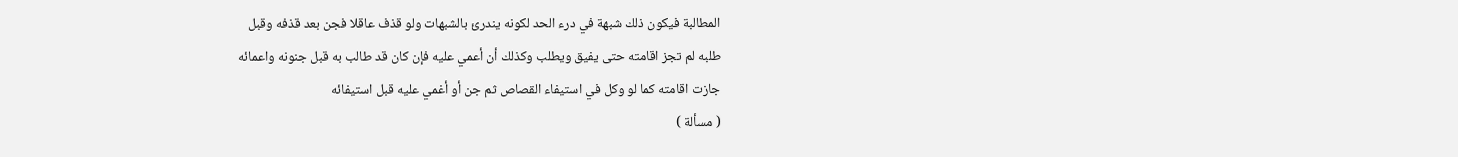المطالبة فيكون ذلك شبهة في درء الحد لكونه يندرئ بالشبهات ولو قذف عاقلا فجن بعد قذفه وقبل
طلبه لم تجز اقامته حتى يفيق ويطلب وكذلك أن أعمي عليه فإن كان قد طالب به قبل جنونه واعمائه
جازت اقامته كما لو وكل في استيفاء القصاص ثم جن أو أغمي عليه قبل استيفائه
( مسألة )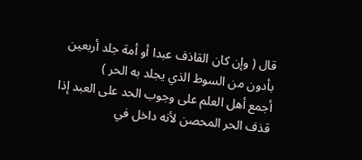قال ( وإن كان القاذف عبدا أو أمة جلد أربعين بأدون من السوط الذي يجلد به الحر )
أجمع أهل العلم على وجوب الحد على العبد إذا قذف الحر المحصن لأنه داخل في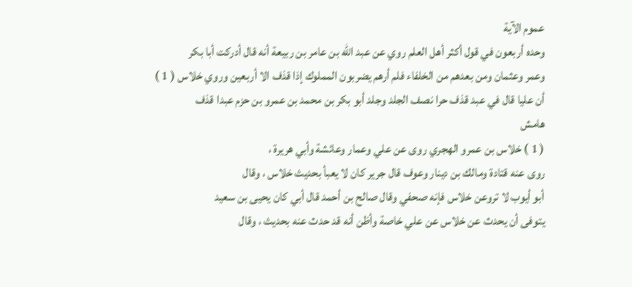عموم الآية
وحده أربعون في قول أكثر أهل العلم روي عن عبد الله بن عامر بن ربيعة أنه قال أدركت أبا بكر
وعمر وعثمان ومن بعدهم من الخلفاء فلم أرهم يضربون المملوك إذا قذف الا أربعين وروي خلاس ( 1 )
أن عليا قال في عبد قذف حرا نصف الجلد وجلد أبو بكر بن محمد بن عمرو بن حزم عبدا قذف
هامش
( 1 ) خلاس بن عمرو الهجري روى عن علي وعمار وعائشة وأبي هريرة ،
روى عنه قتادة ومالك بن دينار وعوف قال جرير كان لا يعبأ بحديث خلاس ، وقال
أبو أيوب لا تروعن خلاس فإنه صحفي وقال صالح بن أحمد قال أبي كان يحيى بن سعيد
يتوفى أن يحدث عن خلاس عن علي خاصة وأظن أنه قد حدث عنه بحديث ، وقال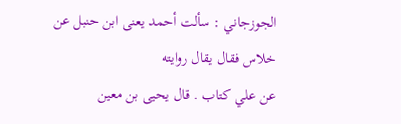الجوزجاني : سألت أحمد يعنى ابن حنبل عن خلاس فقال يقال روايته
عن علي كتاب . قال يحيى بن معين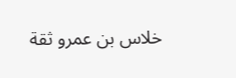خلاس بن عمرو ثقة